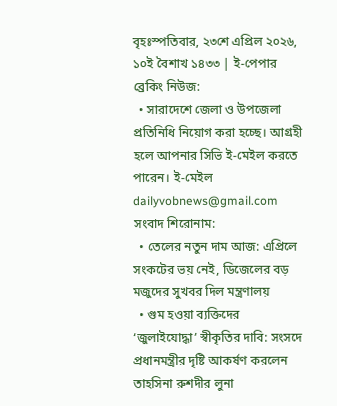বৃহঃস্পতিবার, ২৩শে এপ্রিল ২০২৬, ১০ই বৈশাখ ১৪৩৩ | ই-পেপার
ব্রেকিং নিউজ:
  • সারাদেশে জেলা ও উপজেলা প্রতিনিধি নিয়োগ করা হচ্ছে। আগ্রহী হলে আপনার সিভি ই-মেইল করতে পারেন। ই-মেইল dailyvobnews@gmail.com
সংবাদ শিরোনাম:
  • তেলের নতুন দাম আজ: এপ্রিলে সংকটের ভয় নেই, ডিজেলের বড় মজুদের সুখবর দিল মন্ত্রণালয়
  • গুম হওয়া ব্যক্তিদের ‘জুলাইযোদ্ধা’ স্বীকৃতির দাবি: সংসদে প্রধানমন্ত্রীর দৃষ্টি আকর্ষণ করলেন তাহসিনা রুশদীর লুনা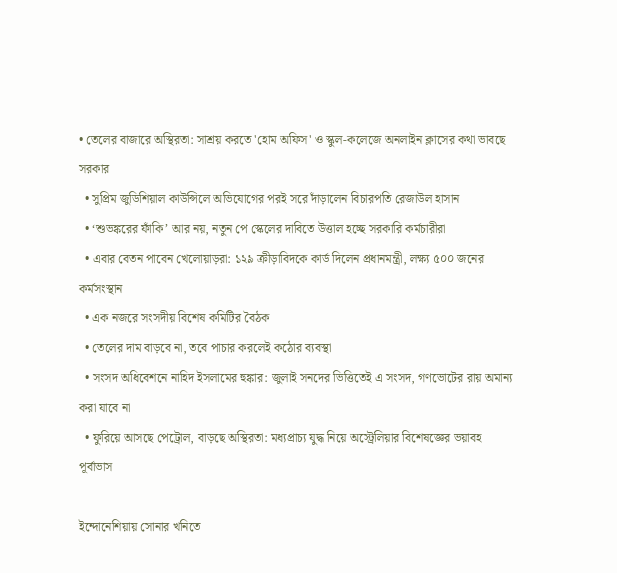• তেলের বাজারে অস্থিরতা: সাশ্রয় করতে 'হোম অফিস' ও স্কুল-কলেজে অনলাইন ক্লাসের কথা ভাবছে সরকার
  • সুপ্রিম জুডিশিয়াল কাউন্সিলে অভিযোগের পরই সরে দাঁড়ালেন বিচারপতি রেজাউল হাসান
  • ‘শুভঙ্করের ফাঁকি’ আর নয়, নতুন পে স্কেলের দাবিতে উত্তাল হচ্ছে সরকারি কর্মচারীরা
  • এবার বেতন পাবেন খেলোয়াড়রা: ১২৯ ক্রীড়াবিদকে কার্ড দিলেন প্রধানমন্ত্রী, লক্ষ্য ৫০০ জনের কর্মসংস্থান
  • এক নজরে সংসদীয় বিশেষ কমিটির বৈঠক
  • তেলের দাম বাড়বে না, তবে পাচার করলেই কঠোর ব্যবস্থা
  • সংসদ অধিবেশনে নাহিদ ইসলামের হুঙ্কার: জুলাই সনদের ভিত্তিতেই এ সংসদ, গণভোটের রায় অমান্য করা যাবে না
  • ফুরিয়ে আসছে পেট্রোল, বাড়ছে অস্থিরতা: মধ্যপ্রাচ্য যুদ্ধ নিয়ে অস্ট্রেলিয়ার বিশেষজ্ঞের ভয়াবহ পূর্বাভাস

ইন্দোনেশিয়ায় সোনার খনিতে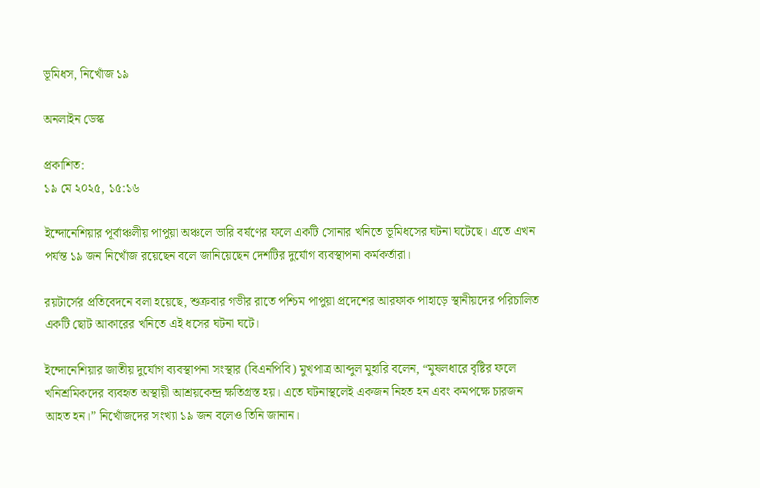ভূমিধস, নিখোঁজ ১৯

অনলাইন ডেস্ক

প্রকাশিত:
১৯ মে ২০২৫, ১৫:১৬

ইন্দোনেশিয়ার পূর্বাঞ্চলীয় পাপুয়া অঞ্চলে ভারি বর্ষণের ফলে একটি সোনার খনিতে ভূমিধসের ঘটনা ঘটেছে। এতে এখন পর্যন্ত ১৯ জন নিখোঁজ রয়েছেন বলে জানিয়েছেন দেশটির দুর্যোগ ব্যবস্থাপনা কর্মকর্তারা।

রয়টার্সের প্রতিবেদনে বলা হয়েছে, শুক্রবার গভীর রাতে পশ্চিম পাপুয়া প্রদেশের আরফাক পাহাড়ে স্থানীয়দের পরিচালিত একটি ছোট আকারের খনিতে এই ধসের ঘটনা ঘটে।

ইন্দোনেশিয়ার জাতীয় দুর্যোগ ব্যবস্থাপনা সংস্থার (বিএনপিবি) মুখপাত্র আব্দুল মুহারি বলেন, “মুষলধারে বৃষ্টির ফলে খনিশ্রমিকদের ব্যবহৃত অস্থায়ী আশ্রয়কেন্দ্র ক্ষতিগ্রস্ত হয়। এতে ঘটনাস্থলেই একজন নিহত হন এবং কমপক্ষে চারজন আহত হন।” নিখোঁজদের সংখ্যা ১৯ জন বলেও তিনি জানান।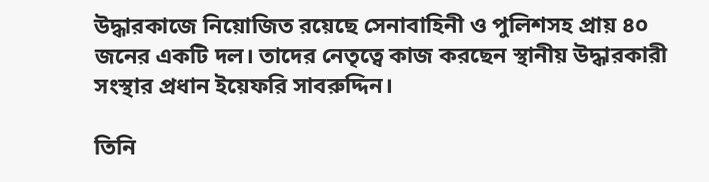উদ্ধারকাজে নিয়োজিত রয়েছে সেনাবাহিনী ও পুলিশসহ প্রায় ৪০ জনের একটি দল। তাদের নেতৃত্বে কাজ করছেন স্থানীয় উদ্ধারকারী সংস্থার প্রধান ইয়েফরি সাবরুদ্দিন।

তিনি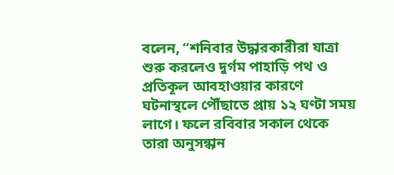বলেন, “শনিবার উদ্ধারকারীরা যাত্রা শুরু করলেও দুর্গম পাহাড়ি পথ ও প্রতিকূল আবহাওয়ার কারণে ঘটনাস্থলে পৌঁছাতে প্রায় ১২ ঘণ্টা সময় লাগে। ফলে রবিবার সকাল থেকে তারা অনুসন্ধান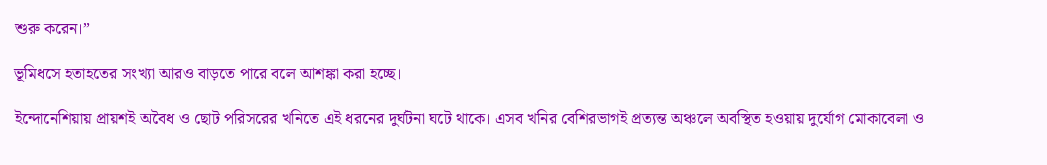শুরু করেন।”

ভূমিধসে হতাহতের সংখ্যা আরও বাড়তে পারে বলে আশঙ্কা করা হচ্ছে।

ইন্দোনেশিয়ায় প্রায়শই অবৈধ ও ছোট পরিসরের খনিতে এই ধরনের দুর্ঘটনা ঘটে থাকে। এসব খনির বেশিরভাগই প্রত্যন্ত অঞ্চলে অবস্থিত হওয়ায় দুর্যোগ মোকাবেলা ও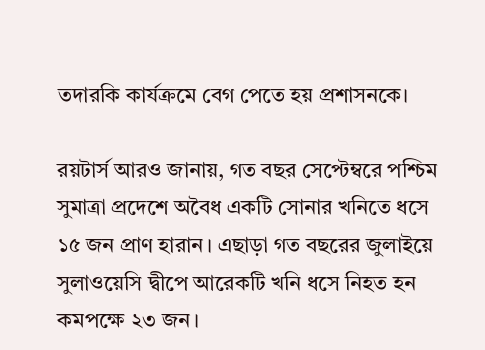তদারকি কার্যক্রমে বেগ পেতে হয় প্রশাসনকে।

রয়টার্স আরও জানায়, গত বছর সেপ্টেম্বরে পশ্চিম সুমাত্রা প্রদেশে অবৈধ একটি সোনার খনিতে ধসে ১৫ জন প্রাণ হারান। এছাড়া গত বছরের জুলাইয়ে সুলাওয়েসি দ্বীপে আরেকটি খনি ধসে নিহত হন কমপক্ষে ২৩ জন।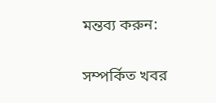মন্তব্য করুন:

সম্পর্কিত খবর